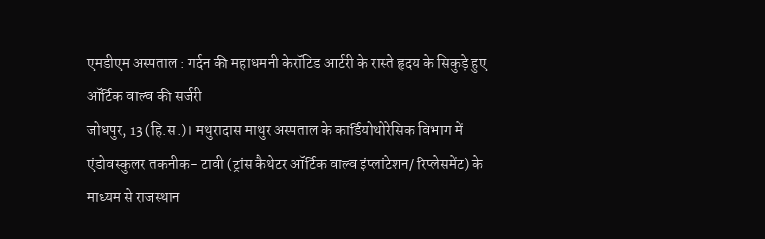एमडीएम अस्पताल : गर्दन की महाधमनी केरॉटिड आर्टरी के रास्ते हृदय के सिकुड़े हुए ऑर्टिक वाल्व की सर्जरी
जोधपुर, 13 (हि.स.)। मथुरादास माथुर अस्पताल के कार्डियोथोरेसिक विभाग में एंडोवस्कुलर तकनीक- टावी (ट्रांस कैथेटर ऑर्टिक वाल्व इंप्लांटेशन/ रिप्लेसमेंट) के माध्यम से राजस्थान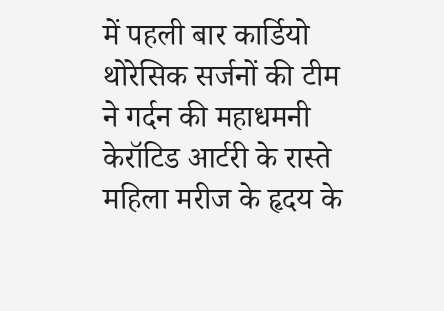में पहली बार कार्डियो थोरेसिक सर्जनों की टीम ने गर्दन की महाधमनी केरॉटिड आर्टरी के रास्ते महिला मरीज के हृदय के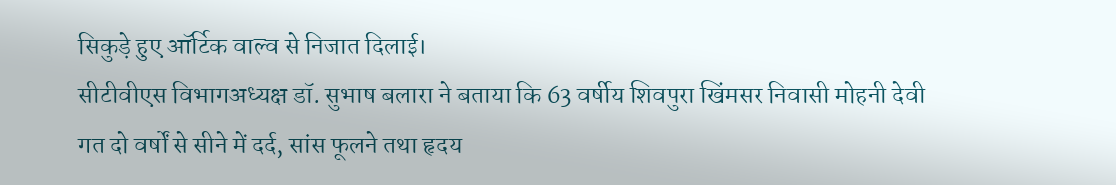सिकुड़े हुए ऑर्टिक वाल्व से निजात दिलाई।
सीटीवीएस विभागअध्यक्ष डॉ. सुभाष बलारा ने बताया कि 63 वर्षीय शिवपुरा खिंमसर निवासी मोहनी देवी गत दो वर्षों से सीने में दर्द, सांस फूलने तथा हृदय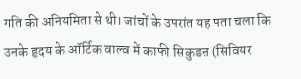गति की अनियमिता से थी। जांचों के उपरांत यह पता चला कि उनके हृदय के ऑर्टिक वाल्व में काफी सिकुडऩ (सिवियर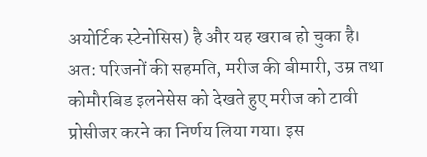अयोर्टिक स्टेनोसिस) है और यह खराब हो चुका है। अत: परिजनों की सहमति, मरीज की बीमारी, उम्र तथा कोमौरबिड इलनेसेस को देखते हुए मरीज को टावी प्रोसीजर करने का निर्णय लिया गया। इस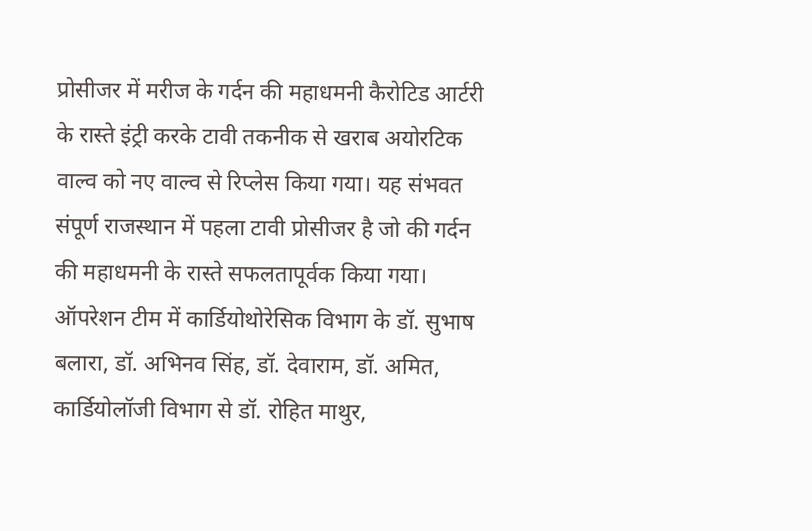प्रोसीजर में मरीज के गर्दन की महाधमनी कैरोटिड आर्टरी के रास्ते इंट्री करके टावी तकनीक से खराब अयोरटिक वाल्व को नए वाल्व से रिप्लेस किया गया। यह संभवत संपूर्ण राजस्थान में पहला टावी प्रोसीजर है जो की गर्दन की महाधमनी के रास्ते सफलतापूर्वक किया गया।
ऑपरेशन टीम में कार्डियोथोरेसिक विभाग के डॉ. सुभाष बलारा, डॉ. अभिनव सिंह, डॉ. देवाराम, डॉ. अमित, कार्डियोलॉजी विभाग से डॉ. रोहित माथुर,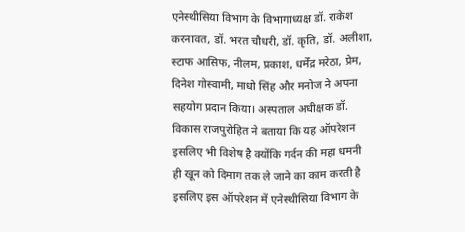एनेस्थीसिया विभाग के विभागाध्यक्ष डॉ. राकेश करनावत, डॉ. भरत चौधरी, डॉ. कृति, डॉ. अलीशा, स्टाफ आसिफ, नीलम, प्रकाश, धर्मेंद्र मरेठा, प्रेम, दिनेश गोस्वामी, माधो सिंह और मनोज ने अपना सहयोग प्रदान किया। अस्पताल अधीक्षक डॉ. विकास राजपुरोहित ने बताया कि यह ऑपरेशन इसलिए भी विशेष है क्योंकि गर्दन की महा धमनी ही खून को दिमाग तक ले जाने का काम करती है इसलिए इस ऑपरेशन में एनेस्थीसिया विभाग के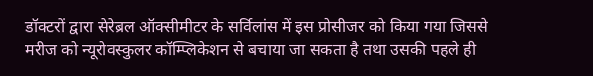डॉक्टरों द्वारा सेरेब्रल ऑक्सीमीटर के सर्विलांस में इस प्रोसीजर को किया गया जिससे मरीज को न्यूरोवस्कुलर कॉम्प्लिकेशन से बचाया जा सकता है तथा उसकी पहले ही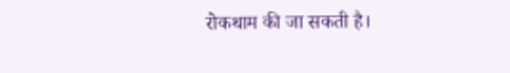रोकथाम की जा सकती है।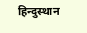हिन्दुस्थान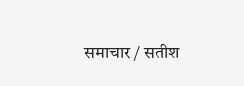समाचार / सतीश